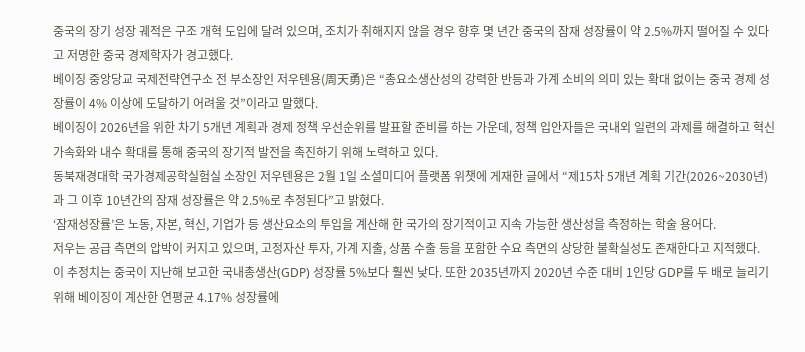중국의 장기 성장 궤적은 구조 개혁 도입에 달려 있으며, 조치가 취해지지 않을 경우 향후 몇 년간 중국의 잠재 성장률이 약 2.5%까지 떨어질 수 있다고 저명한 중국 경제학자가 경고했다.
베이징 중앙당교 국제전략연구소 전 부소장인 저우톈용(周天勇)은 “총요소생산성의 강력한 반등과 가계 소비의 의미 있는 확대 없이는 중국 경제 성장률이 4% 이상에 도달하기 어려울 것”이라고 말했다.
베이징이 2026년을 위한 차기 5개년 계획과 경제 정책 우선순위를 발표할 준비를 하는 가운데, 정책 입안자들은 국내외 일련의 과제를 해결하고 혁신 가속화와 내수 확대를 통해 중국의 장기적 발전을 촉진하기 위해 노력하고 있다.
동북재경대학 국가경제공학실험실 소장인 저우텐용은 2월 1일 소셜미디어 플랫폼 위챗에 게재한 글에서 “제15차 5개년 계획 기간(2026~2030년)과 그 이후 10년간의 잠재 성장률은 약 2.5%로 추정된다”고 밝혔다.
‘잠재성장률’은 노동, 자본, 혁신, 기업가 등 생산요소의 투입을 계산해 한 국가의 장기적이고 지속 가능한 생산성을 측정하는 학술 용어다.
저우는 공급 측면의 압박이 커지고 있으며, 고정자산 투자, 가계 지출, 상품 수출 등을 포함한 수요 측면의 상당한 불확실성도 존재한다고 지적했다.
이 추정치는 중국이 지난해 보고한 국내총생산(GDP) 성장률 5%보다 훨씬 낮다. 또한 2035년까지 2020년 수준 대비 1인당 GDP를 두 배로 늘리기 위해 베이징이 계산한 연평균 4.17% 성장률에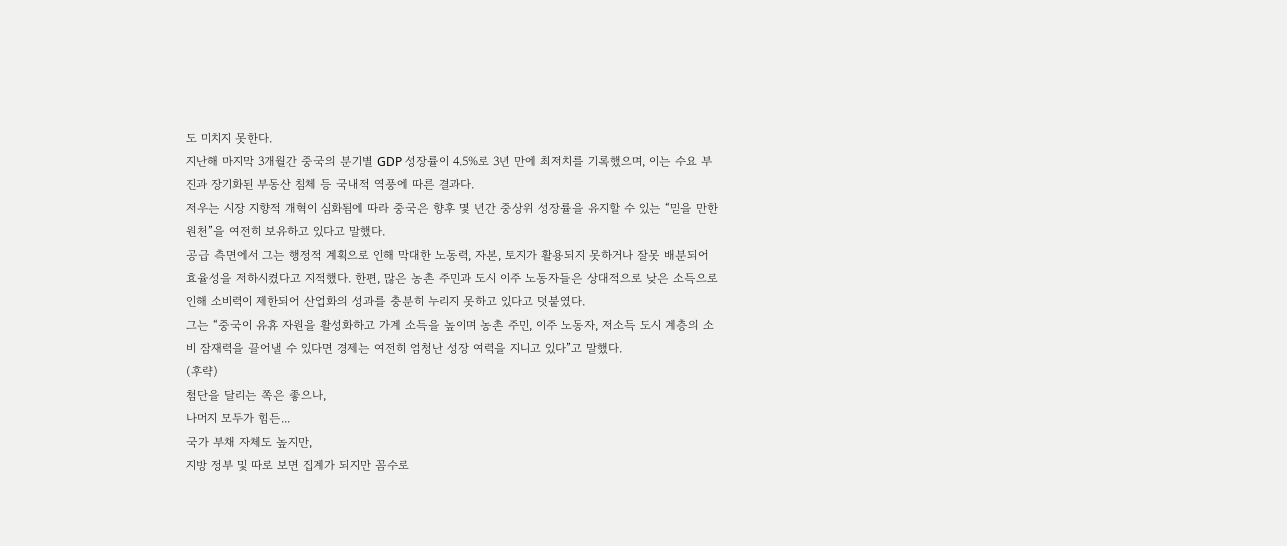도 미치지 못한다.
지난해 마지막 3개월간 중국의 분기별 GDP 성장률이 4.5%로 3년 만에 최저치를 기록했으며, 이는 수요 부진과 장기화된 부동산 침체 등 국내적 역풍에 따른 결과다.
저우는 시장 지향적 개혁이 심화됨에 따라 중국은 향후 몇 년간 중상위 성장률을 유지할 수 있는 “믿을 만한 원천”을 여전히 보유하고 있다고 말했다.
공급 측면에서 그는 행정적 계획으로 인해 막대한 노동력, 자본, 토지가 활용되지 못하거나 잘못 배분되어 효율성을 저하시켰다고 지적했다. 한편, 많은 농촌 주민과 도시 이주 노동자들은 상대적으로 낮은 소득으로 인해 소비력이 제한되어 산업화의 성과를 충분히 누리지 못하고 있다고 덧붙였다.
그는 “중국이 유휴 자원을 활성화하고 가계 소득을 높이며 농촌 주민, 이주 노동자, 저소득 도시 계층의 소비 잠재력을 끌어낼 수 있다면 경제는 여전히 엄청난 성장 여력을 지니고 있다”고 말했다.
(후략)
첨단을 달리는 쪽은 좋으나,
나머지 모두가 힘든...
국가 부채 자체도 높지만,
지방 정부 및 따로 보면 집계가 되지만 꼼수로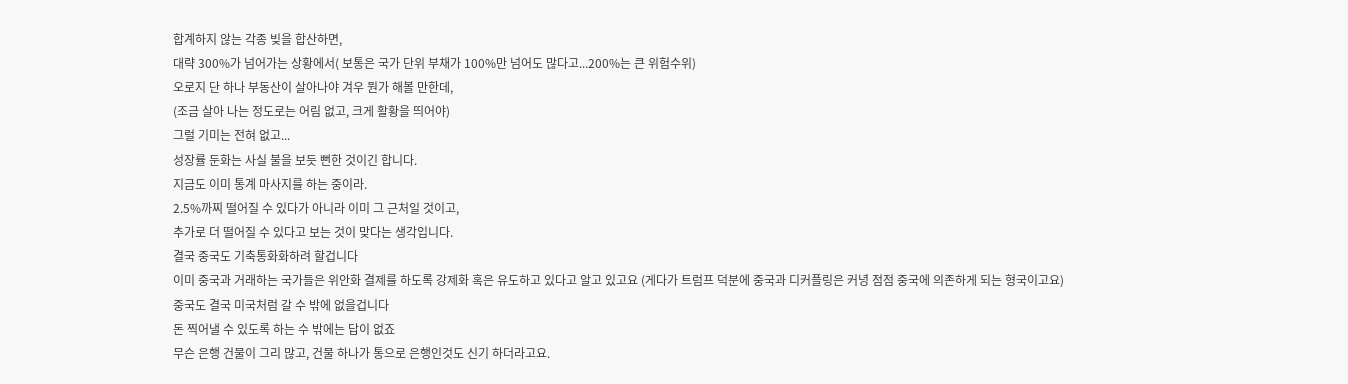합계하지 않는 각종 빚을 합산하면,
대략 300%가 넘어가는 상황에서( 보통은 국가 단위 부채가 100%만 넘어도 많다고...200%는 큰 위험수위)
오로지 단 하나 부동산이 살아나야 겨우 뭔가 해볼 만한데,
(조금 살아 나는 정도로는 어림 없고, 크게 활황을 띄어야)
그럴 기미는 전혀 없고...
성장률 둔화는 사실 불을 보듯 뻔한 것이긴 합니다.
지금도 이미 통계 마사지를 하는 중이라.
2.5%까찌 떨어질 수 있다가 아니라 이미 그 근처일 것이고,
추가로 더 떨어질 수 있다고 보는 것이 맞다는 생각입니다.
결국 중국도 기축통화화하려 할겁니다
이미 중국과 거래하는 국가들은 위안화 결제를 하도록 강제화 혹은 유도하고 있다고 알고 있고요 (게다가 트럼프 덕분에 중국과 디커플링은 커녕 점점 중국에 의존하게 되는 형국이고요)
중국도 결국 미국처럼 갈 수 밖에 없을겁니다
돈 찍어낼 수 있도록 하는 수 밖에는 답이 없죠
무슨 은행 건물이 그리 많고, 건물 하나가 통으로 은행인것도 신기 하더라고요.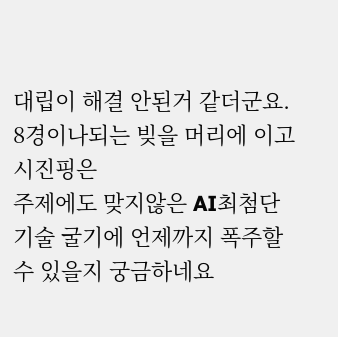대립이 해결 안된거 같더군요.
8경이나되는 빚을 머리에 이고 시진핑은
주제에도 맞지않은 AI최첨단 기술 굴기에 언제까지 폭주할수 있을지 궁금하네요